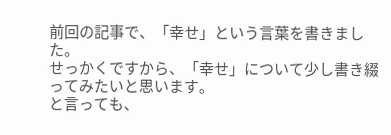前回の記事で、「幸せ」という言葉を書きました。
せっかくですから、「幸せ」について少し書き綴ってみたいと思います。
と言っても、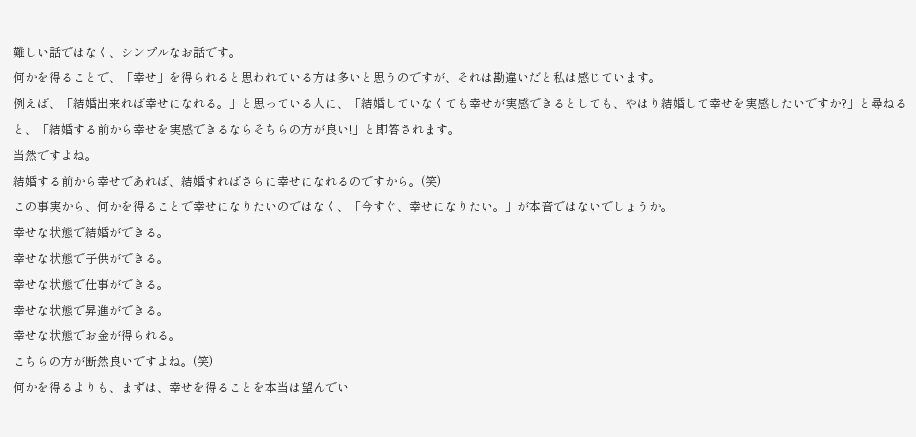難しい話ではなく、シンプルなお話です。
何かを得ることで、「幸せ」を得られると思われている方は多いと思うのですが、それは勘違いだと私は感じています。
例えば、「結婚出来れば幸せになれる。」と思っている人に、「結婚していなくても幸せが実感できるとしても、やはり結婚して幸せを実感したいですか?」と尋ねると、「結婚する前から幸せを実感できるならそちらの方が良い!」と即答されます。
当然ですよね。
結婚する前から幸せであれば、結婚すればさらに幸せになれるのですから。(笑)
この事実から、何かを得ることで幸せになりたいのではなく、「今すぐ、幸せになりたい。」が本音ではないでしょうか。
幸せな状態で結婚ができる。
幸せな状態で子供ができる。
幸せな状態で仕事ができる。
幸せな状態で昇進ができる。
幸せな状態でお金が得られる。
こちらの方が断然良いですよね。(笑)
何かを得るよりも、まずは、幸せを得ることを本当は望んでい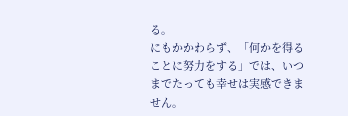る。
にもかかわらず、「何かを得ることに努力をする」では、いつまでたっても幸せは実感できません。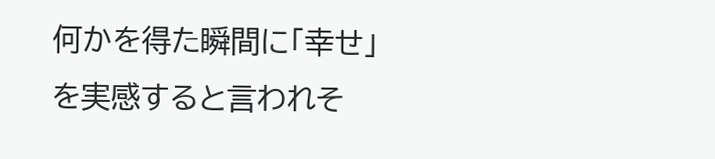何かを得た瞬間に「幸せ」を実感すると言われそ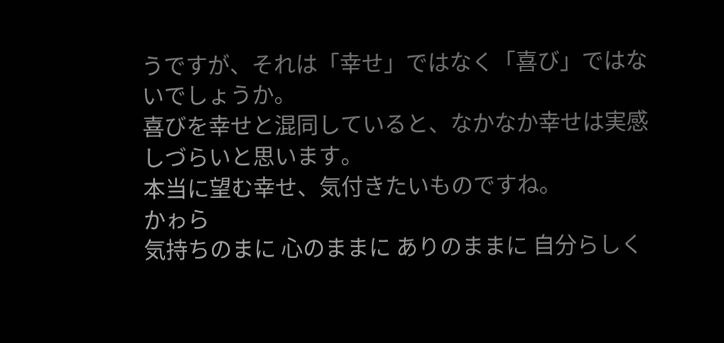うですが、それは「幸せ」ではなく「喜び」ではないでしょうか。
喜びを幸せと混同していると、なかなか幸せは実感しづらいと思います。
本当に望む幸せ、気付きたいものですね。
かゎら
気持ちのまに 心のままに ありのままに 自分らしく